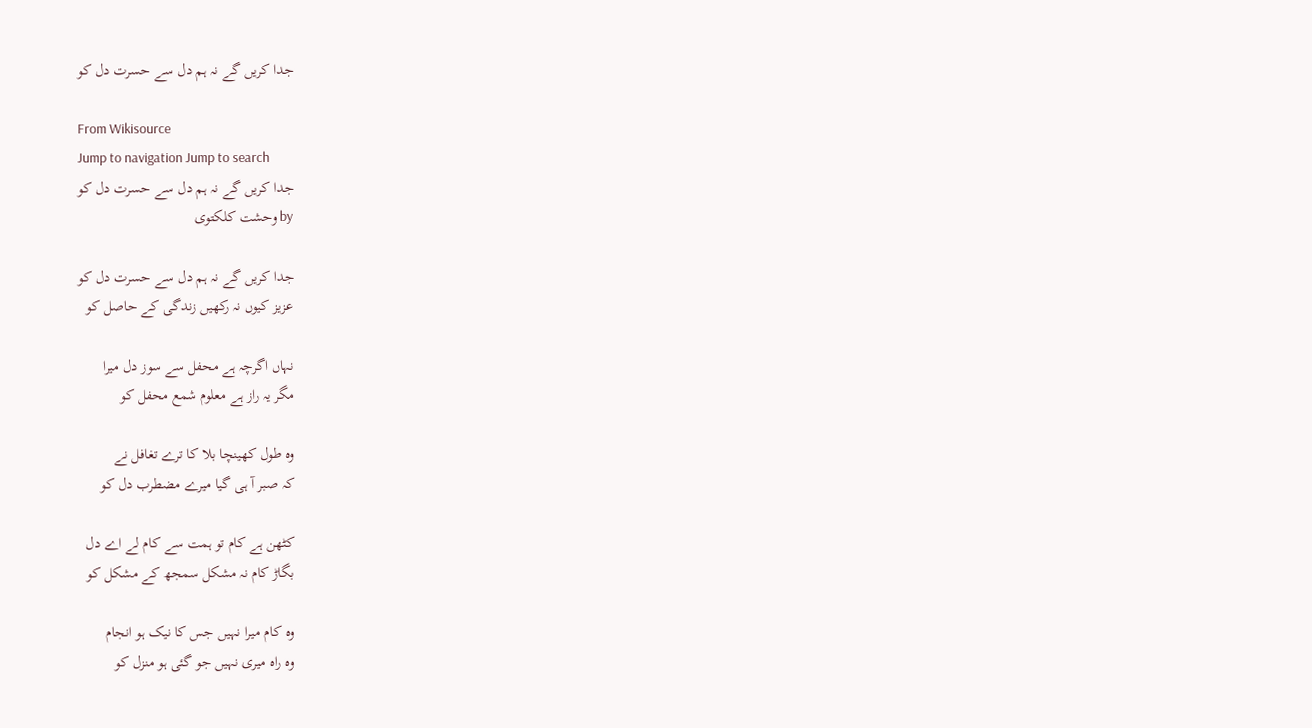جدا کریں گے نہ ہم دل سے حسرت دل کو

From Wikisource
Jump to navigation Jump to search
جدا کریں گے نہ ہم دل سے حسرت دل کو
by وحشت کلکتوی

جدا کریں گے نہ ہم دل سے حسرت دل کو
عزیز کیوں نہ رکھیں زندگی کے حاصل کو

نہاں اگرچہ ہے محفل سے سوز دل میرا
مگر یہ راز ہے معلوم شمع محفل کو

وہ طول کھینچا بلا کا ترے تغافل نے
کہ صبر آ ہی گیا میرے مضطرب دل کو

کٹھن ہے کام تو ہمت سے کام لے اے دل
بگاڑ کام نہ مشکل سمجھ کے مشکل کو

وہ کام میرا نہیں جس کا نیک ہو انجام
وہ راہ میری نہیں جو گئی ہو منزل کو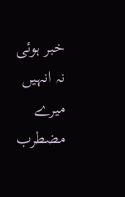خبر ہوئی نہ انہیں میرے مضطرب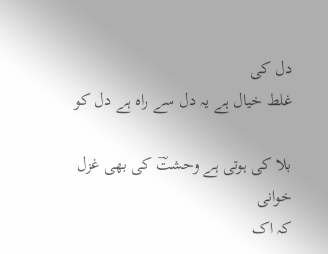دل کی
غلط خیال ہے یہ دل سے راہ ہے دل کو

بلا کی ہوتی ہے وحشتؔ کی بھی غزل خوانی
کہ اک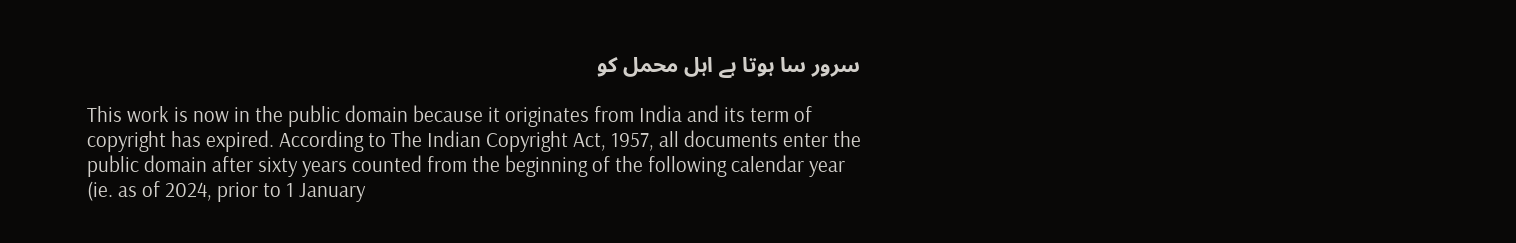سرور سا ہوتا ہے اہل محمل کو

This work is now in the public domain because it originates from India and its term of copyright has expired. According to The Indian Copyright Act, 1957, all documents enter the public domain after sixty years counted from the beginning of the following calendar year (ie. as of 2024, prior to 1 January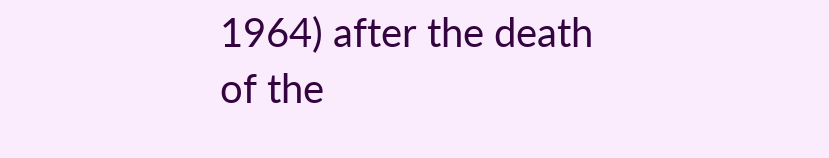1964) after the death of the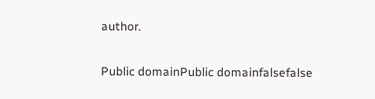author.

Public domainPublic domainfalsefalse